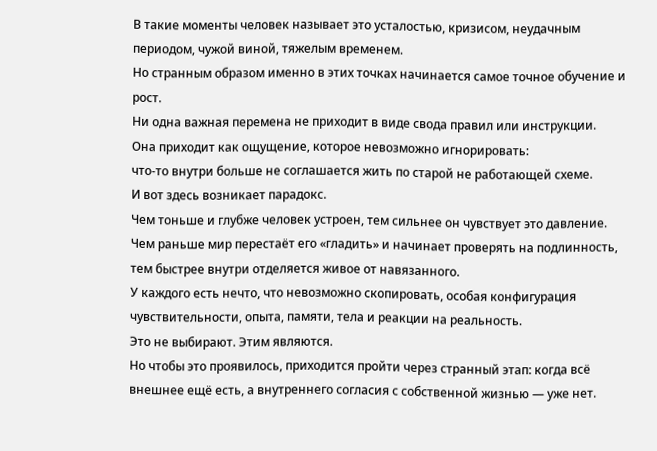В такие моменты человек называет это усталостью, кризисом, неудачным периодом, чужой виной, тяжелым временем.
Но странным образом именно в этих точках начинается самое точное обучение и рост.
Ни одна важная перемена не приходит в виде свода правил или инструкции.
Она приходит как ощущение, которое невозможно игнорировать:
что-то внутри больше не соглашается жить по старой не работающей схеме.
И вот здесь возникает парадокс.
Чем тоньше и глубже человек устроен, тем сильнее он чувствует это давление.
Чем раньше мир перестаёт его «гладить» и начинает проверять на подлинность, тем быстрее внутри отделяется живое от навязанного.
У каждого есть нечто, что невозможно скопировать, особая конфигурация чувствительности, опыта, памяти, тела и реакции на реальность.
Это не выбирают. Этим являются.
Но чтобы это проявилось, приходится пройти через странный этап: когда всё внешнее ещё есть, а внутреннего согласия с собственной жизнью — уже нет.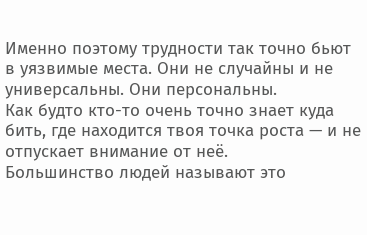Именно поэтому трудности так точно бьют в уязвимые места. Они не случайны и не универсальны. Они персональны.
Как будто кто-то очень точно знает куда бить, где находится твоя точка роста — и не отпускает внимание от неё.
Большинство людей называют это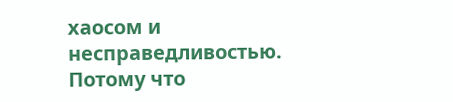хаосом и несправедливостью. Потому что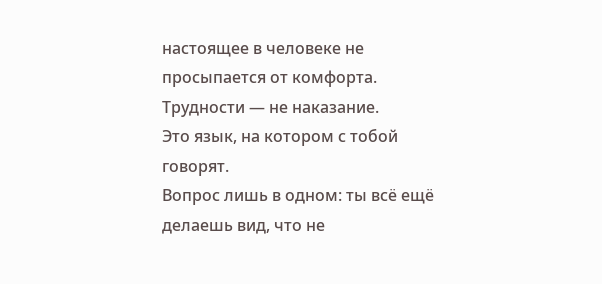настоящее в человеке не просыпается от комфорта.
Трудности — не наказание.
Это язык, на котором с тобой говорят.
Вопрос лишь в одном: ты всё ещё делаешь вид, что не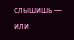слышишь — или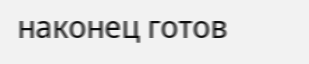наконец готов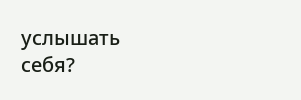услышать себя?